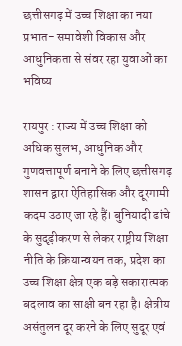छत्तीसगढ़ में उच्च शिक्षा का नया प्रभात- समावेशी विकास और आधुनिकता से संवर रहा युवाओं का भविष्य

रायपुर : राज्य में उच्च शिक्षा को अधिक सुलभ, आधुनिक और गुणवत्तापूर्ण बनाने के लिए छत्तीसगढ़ शासन द्वारा ऐतिहासिक और दूरगामी कदम उठाए जा रहे हैं। बुनियादी ढांचे के सुदृढ़ीकरण से लेकर राष्ट्रीय शिक्षा नीति के क्रियान्वयन तक, प्रदेश का उच्च शिक्षा क्षेत्र एक बड़े सकारात्मक बदलाव का साक्षी बन रहा है। क्षेत्रीय असंतुलन दूर करने के लिए सुदूर एवं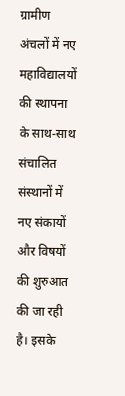ग्रामीण अंचलों में नए महाविद्यालयों की स्थापना के साथ-साथ संचालित संस्थानों में नए संकायों और विषयों की शुरुआत की जा रही है। इसके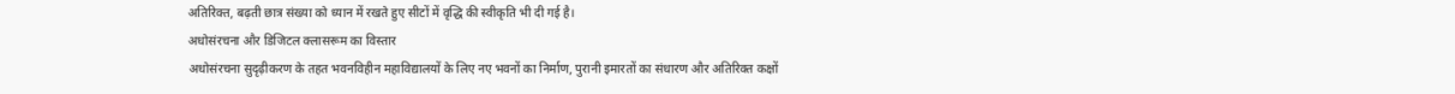अतिरिक्त, बढ़ती छात्र संख्या को ध्यान में रखते हुए सीटों में वृद्धि की स्वीकृति भी दी गई है।
अधोसंरचना और डिजिटल क्लासरूम का विस्तार
अधोसंरचना सुदृढ़ीकरण के तहत भवनविहीन महाविद्यालयों के लिए नए भवनों का निर्माण, पुरानी इमारतों का संधारण और अतिरिक्त कक्षों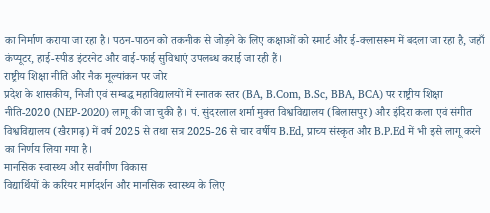का निर्माण कराया जा रहा है। पठन-पाठन को तकनीक से जोड़ने के लिए कक्षाओं को स्मार्ट और ई-क्लासरूम में बदला जा रहा है, जहाँ कंप्यूटर, हाई-स्पीड इंटरनेट और वाई-फाई सुविधाएं उपलब्ध कराई जा रही हैं।
राष्ट्रीय शिक्षा नीति और नैक मूल्यांकन पर जोर
प्रदेश के शासकीय, निजी एवं सम्बद्ध महाविद्यालयों में स्नातक स्तर (BA, B.Com, B.Sc, BBA, BCA) पर राष्ट्रीय शिक्षा नीति-2020 (NEP-2020) लागू की जा चुकी है। पं. सुंदरलाल शर्मा मुक्त विश्वविद्यालय (बिलासपुर) और इंदिरा कला एवं संगीत विश्वविद्यालय (खैरागढ़) में वर्ष 2025 से तथा सत्र 2025-26 से चार वर्षीय B.Ed, प्राच्य संस्कृत और B.P.Ed में भी इसे लागू करने का निर्णय लिया गया है।
मानसिक स्वास्थ्य और सर्वांगीण विकास
विद्यार्थियों के करियर मार्गदर्शन और मानसिक स्वास्थ्य के लिए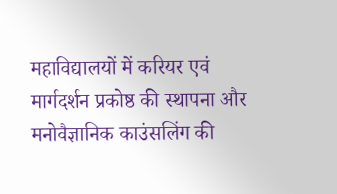महाविद्यालयों में करियर एवं मार्गदर्शन प्रकोष्ठ की स्थापना और मनोवैज्ञानिक काउंसलिंग की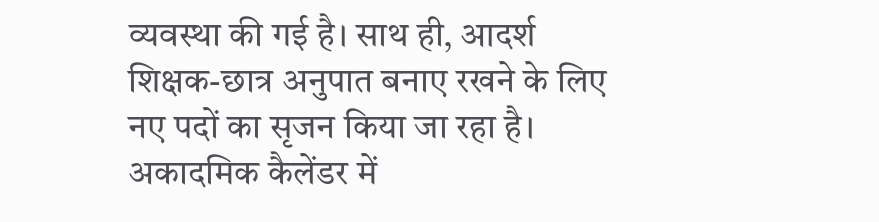व्यवस्था की गई है। साथ ही, आदर्श शिक्षक-छात्र अनुपात बनाए रखने के लिए नए पदों का सृजन किया जा रहा है। अकादमिक कैलेंडर में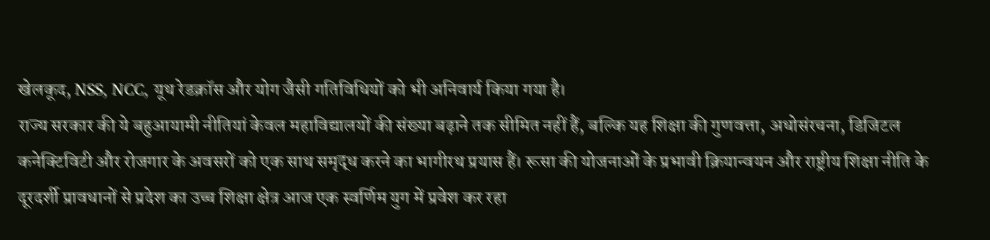खेलकूद, NSS, NCC, यूथ रेडक्रॉस और योग जैसी गतिविधियों को भी अनिवार्य किया गया है।
राज्य सरकार की ये बहुआयामी नीतियां केवल महाविद्यालयों की संख्या बढ़ाने तक सीमित नहीं हैं, बल्कि यह शिक्षा की गुणवत्ता, अधोसंरचना, डिजिटल कनेक्टिविटी और रोजगार के अवसरों को एक साथ समृद्ध करने का भागीरथ प्रयास हैं। रूसा की योजनाओं के प्रभावी क्रियान्वयन और राष्ट्रीय शिक्षा नीति के दूरदर्शी प्रावधानों से प्रदेश का उच्च शिक्षा क्षेत्र आज एक स्वर्णिम युग में प्रवेश कर रहा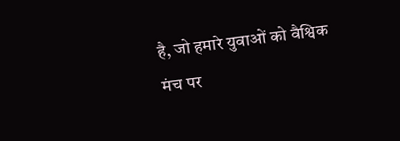है, जो हमारे युवाओं को वैश्विक मंच पर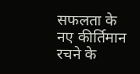सफलता के नए कीर्तिमान रचने के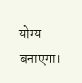योग्य बनाएगा।